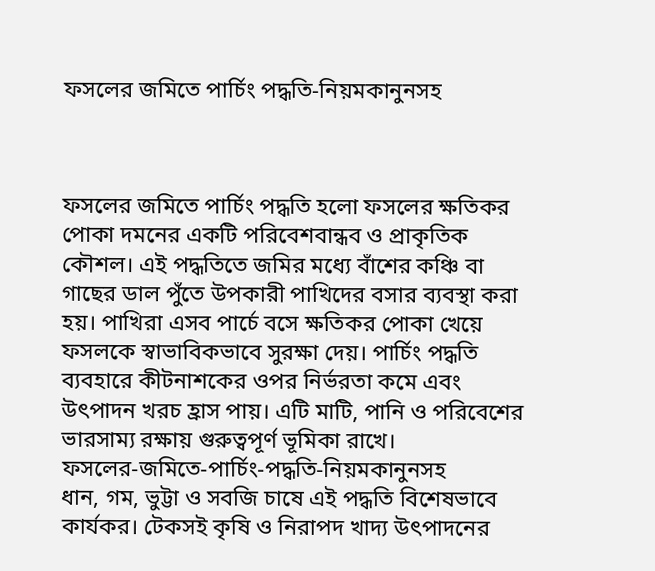ফসলের জমিতে পার্চিং পদ্ধতি-নিয়মকানুনসহ



ফসলের জমিতে পার্চিং পদ্ধতি হলো ফসলের ক্ষতিকর পোকা দমনের একটি পরিবেশবান্ধব ও প্রাকৃতিক কৌশল। এই পদ্ধতিতে জমির মধ্যে বাঁশের কঞ্চি বা গাছের ডাল পুঁতে উপকারী পাখিদের বসার ব্যবস্থা করা হয়। পাখিরা এসব পার্চে বসে ক্ষতিকর পোকা খেয়ে ফসলকে স্বাভাবিকভাবে সুরক্ষা দেয়। পার্চিং পদ্ধতি ব্যবহারে কীটনাশকের ওপর নির্ভরতা কমে এবং উৎপাদন খরচ হ্রাস পায়। এটি মাটি, পানি ও পরিবেশের ভারসাম্য রক্ষায় গুরুত্বপূর্ণ ভূমিকা রাখে।
ফসলের-জমিতে-পার্চিং-পদ্ধতি-নিয়মকানুনসহ
ধান, গম, ভুট্টা ও সবজি চাষে এই পদ্ধতি বিশেষভাবে কার্যকর। টেকসই কৃষি ও নিরাপদ খাদ্য উৎপাদনের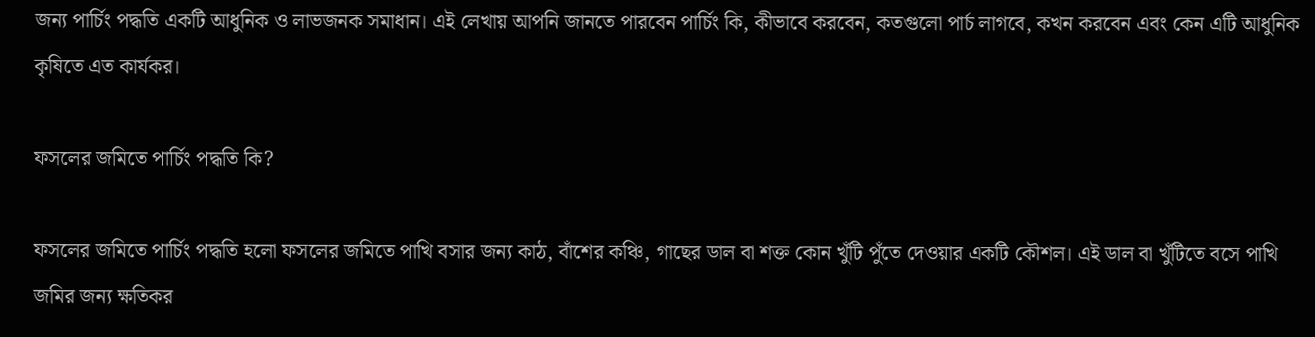জন্য পার্চিং পদ্ধতি একটি আধুনিক ও লাভজনক সমাধান। এই লেখায় আপনি জানতে পারবেন পার্চিং কি, কীভাবে করবেন, কতগুলো পার্চ লাগবে, কখন করবেন এবং কেন এটি আধুনিক কৃষিতে এত কার্যকর।

ফসলের জমিতে পার্চিং পদ্ধতি কি?

ফসলের জমিতে পার্চিং পদ্ধতি হলো ফসলের জমিতে পাখি বসার জন্য কাঠ, বাঁশের কঞ্চি, গাছের ডাল বা শক্ত কোন খুঁটি পুঁতে দেওয়ার একটি কৌশল। এই ডাল বা খুঁটিতে বসে পাখি জমির জন্য ক্ষতিকর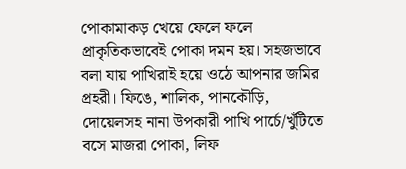পোকামাকড় খেয়ে ফেলে ফলে প্রাকৃতিকভাবেই পোকা দমন হয়। সহজভাবে বলা যায় পাখিরাই হয়ে ওঠে আপনার জমির প্রহরী। ফিঙে, শালিক, পানকৌড়ি, দোয়েলসহ নানা উপকারী পাখি পার্চে/খুঁটিতে বসে মাজরা পোকা, লিফ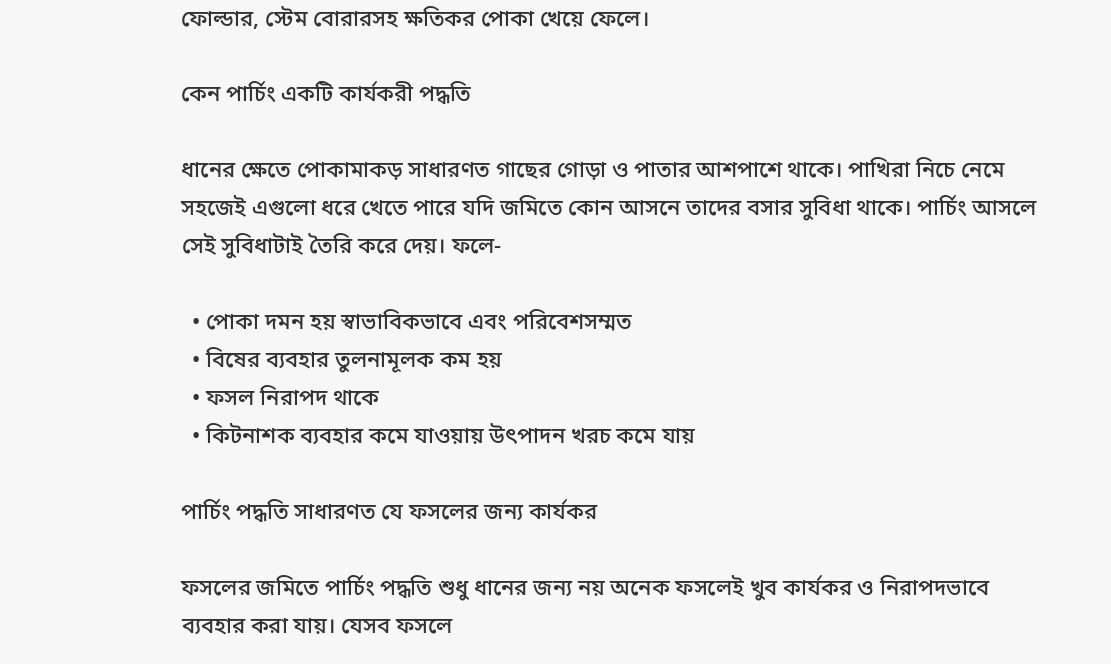ফোল্ডার, স্টেম বোরারসহ ক্ষতিকর পোকা খেয়ে ফেলে।

কেন পার্চিং একটি কার্যকরী পদ্ধতি

ধানের ক্ষেতে পোকামাকড় সাধারণত গাছের গোড়া ও পাতার আশপাশে থাকে। পাখিরা নিচে নেমে সহজেই এগুলো ধরে খেতে পারে যদি জমিতে কোন আসনে তাদের বসার সুবিধা থাকে। পার্চিং আসলে সেই সুবিধাটাই তৈরি করে দেয়। ফলে-

  • পোকা দমন হয় স্বাভাবিকভাবে এবং পরিবেশসম্মত
  • বিষের ব্যবহার তুলনামূলক কম হয়
  • ফসল নিরাপদ থাকে
  • কিটনাশক ব্যবহার কমে যাওয়ায় উৎপাদন খরচ কমে যায়

পার্চিং পদ্ধতি সাধারণত যে ফসলের জন্য কার্যকর

ফসলের জমিতে পার্চিং পদ্ধতি শুধু ধানের জন্য নয় অনেক ফসলেই খুব কার্যকর ও নিরাপদভাবে ব্যবহার করা যায়। যেসব ফসলে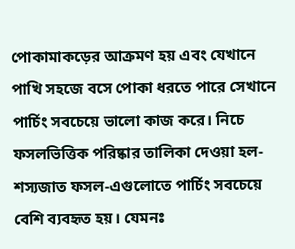পোকামাকড়ের আক্রমণ হয় এবং যেখানে পাখি সহজে বসে পোকা ধরতে পারে সেখানে পার্চিং সবচেয়ে ভালো কাজ করে। নিচে ফসলভিত্তিক পরিষ্কার তালিকা দেওয়া হল-
শস্যজাত ফসল-এগুলোতে পার্চিং সবচেয়ে বেশি ব্যবহৃত হয়। যেমনঃ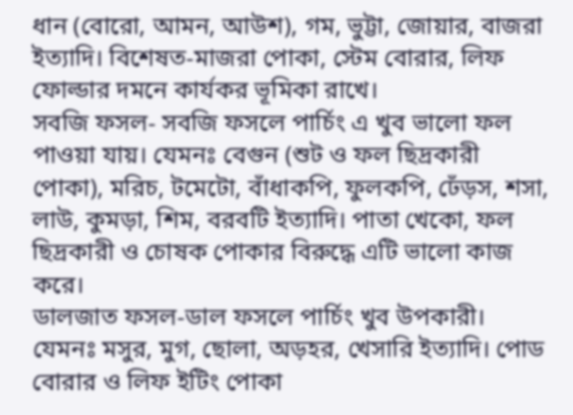ধান (বোরো, আমন, আউশ), গম, ভুট্টা, জোয়ার, বাজরা ইত্যাদি। বিশেষত-মাজরা পোকা, স্টেম বোরার, লিফ ফোল্ডার দমনে কার্যকর ভূমিকা রাখে।
সবজি ফসল- সবজি ফসলে পার্চিং এ খুব ভালো ফল পাওয়া যায়। যেমনঃ বেগুন (শুট ও ফল ছিদ্রকারী পোকা), মরিচ, টমেটো, বাঁধাকপি, ফুলকপি, ঢেঁড়স, শসা, লাউ, কুমড়া, শিম, বরবটি ইত্যাদি। পাতা খেকো, ফল ছিদ্রকারী ও চোষক পোকার বিরুদ্ধে এটি ভালো কাজ করে।
ডালজাত ফসল-ডাল ফসলে পার্চিং খুব উপকারী। যেমনঃ মসুর, মুগ, ছোলা, অড়হর, খেসারি ইত্যাদি। পোড বোরার ও লিফ ইটিং পোকা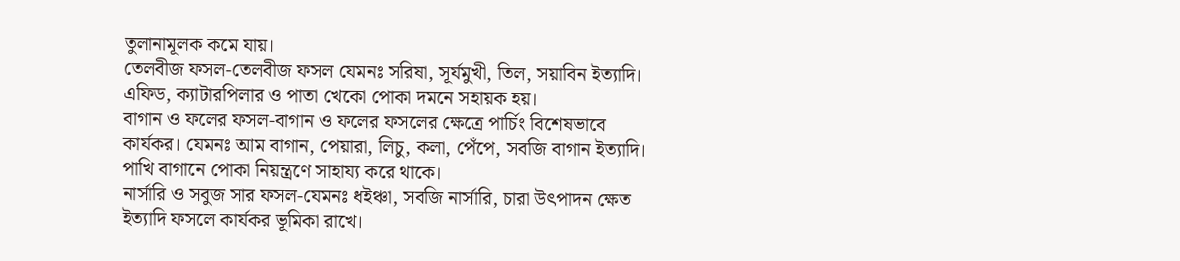তুলানামূলক কমে যায়।
তেলবীজ ফসল-তেলবীজ ফসল যেমনঃ সরিষা, সূর্যমুখী, তিল, সয়াবিন ইত্যাদি। এফিড, ক্যাটারপিলার ও পাতা খেকো পোকা দমনে সহায়ক হয়।
বাগান ও ফলের ফসল-বাগান ও ফলের ফসলের ক্ষেত্রে পার্চিং বিশেষভাবে কার্যকর। যেমনঃ আম বাগান, পেয়ারা, লিচু, কলা, পেঁপে, সবজি বাগান ইত্যাদি। পাখি বাগানে পোকা নিয়ন্ত্রণে সাহায্য করে থাকে।
নার্সারি ও সবুজ সার ফসল-যেমনঃ ধইঞ্চা, সবজি নার্সারি, চারা উৎপাদন ক্ষেত ইত্যাদি ফসলে কার্যকর ভূমিকা রাখে।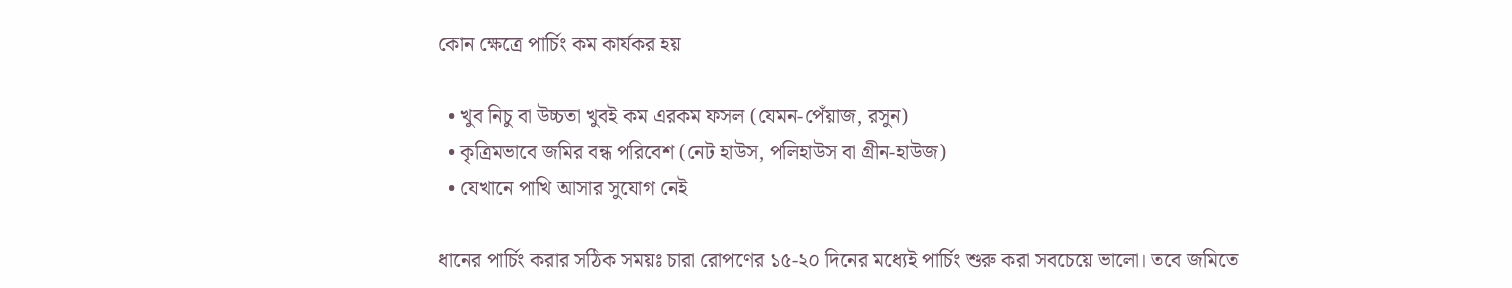কোন ক্ষেত্রে পার্চিং কম কার্যকর হয়

  • খুব নিচু বা উচ্চতা খুবই কম এরকম ফসল (যেমন-পেঁয়াজ, রসুন)
  • কৃত্রিমভাবে জমির বন্ধ পরিবেশ (নেট হাউস, পলিহাউস বা গ্রীন-হাউজ)
  • যেখানে পাখি আসার সুযোগ নেই

ধানের পার্চিং করার সঠিক সময়ঃ চারা রোপণের ১৫-২০ দিনের মধ্যেই পার্চিং শুরু করা সবচেয়ে ভালো। তবে জমিতে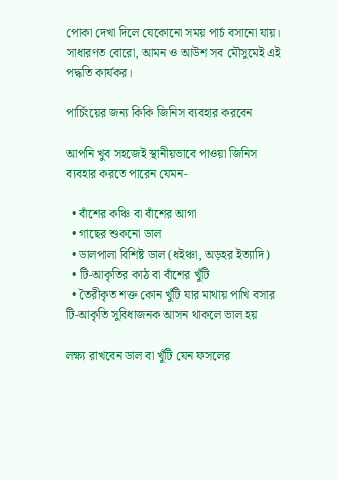পোকা দেখা দিলে যেকোনো সময় পার্চ বসানো যায়। সাধারণত বোরো, আমন ও আউশ সব মৌসুমেই এই পদ্ধতি কার্যকর।

পার্চিংয়ের জন্য কিকি জিনিস ব্যবহার করবেন

আপনি খুব সহজেই স্থানীয়ভাবে পাওয়া জিনিস ব্যবহার করতে পারেন যেমন-

  • বাঁশের কঞ্চি বা বাঁশের আগা
  • গাছের শুকনো ডাল
  • ডালপালা বিশিষ্ট ডাল (ধইঞ্চা, অড়হর ইত্যাদি)
  • টি-আকৃতির কাঠ বা বাঁশের খুঁটি
  • তৈরীকৃত শক্ত কোন খুঁটি যার মাথায় পাখি বসার টি-আকৃতি সুবিধাজনক আসন থাকলে ভাল হয়

লক্ষ্য রাখবেন ডাল বা খুঁটি যেন ফসলের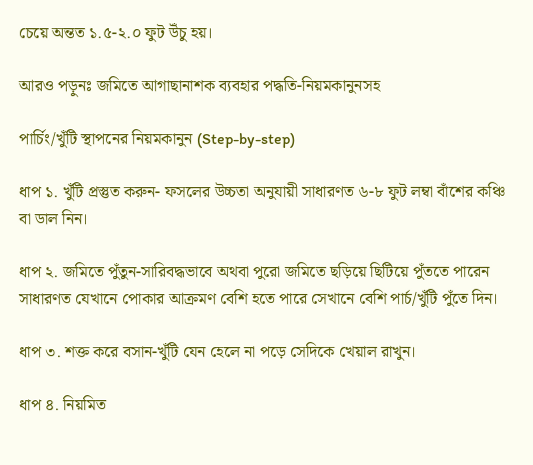চেয়ে অন্তত ১.৫-২.০ ফুট উঁচু হয়।

আরও পড়ুনঃ জমিতে আগাছানাশক ব্যবহার পদ্ধতি-নিয়মকানুনসহ

পার্চিং/খুঁটি স্থাপনের নিয়মকানুন (Step-by-step)

ধাপ ১. খুঁটি প্রস্তুত করুন- ফসলের ‍উচ্চতা অনুযায়ী সাধারণত ৬-৮ ফুট লম্বা বাঁশের কঞ্চি বা ডাল নিন।

ধাপ ২. জমিতে পুঁতুন-সারিবদ্ধভাবে অথবা পুরো জমিতে ছড়িয়ে ছিটিয়ে পুঁততে পারেন সাধারণত যেখানে পোকার আক্রমণ বেশি হতে পারে সেখানে বেশি পার্চ/খুঁটি পুঁতে দিন।

ধাপ ৩. শক্ত করে বসান-খুঁটি যেন হেলে না পড়ে সেদিকে খেয়াল রাখুন।

ধাপ ৪. নিয়মিত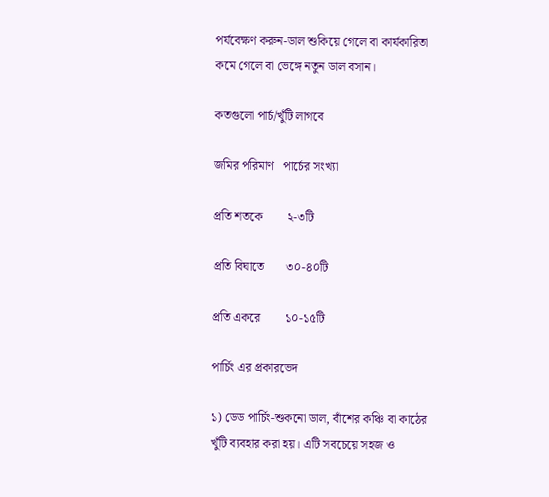পর্যবেক্ষণ করুন-ডাল শুকিয়ে গেলে বা কার্যকারিতা কমে গেলে বা ভেঙ্গে নতুন ডাল বসান।

কতগুলো পার্চ/খুঁটি লাগবে

জমির পরিমাণ   পার্চের সংখ্যা

প্রতি শতকে        ২-৩টি

প্রতি বিঘাতে       ৩০-৪০টি

প্রতি একরে        ১০-১৫টি

পার্চিং এর প্রকারভেদ

১) ডেড পার্চিং-শুকনো ডাল, বাঁশের কঞ্চি বা কাঠের খুঁটি ব্যবহার করা হয়। এটি সবচেয়ে সহজ ও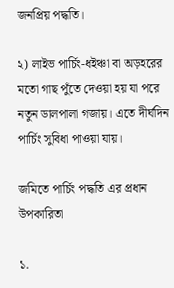জনপ্রিয় পদ্ধতি।

২) লাইভ পার্চিং-ধইঞ্চা বা অড়হরের মতো গাছ পুঁতে দেওয়া হয় যা পরে নতুন ডালপালা গজায়। এতে দীর্ঘদিন পার্চিং সুবিধা পাওয়া যায়।

জমিতে পার্চিং পদ্ধতি এর প্রধান উপকারিতা

১.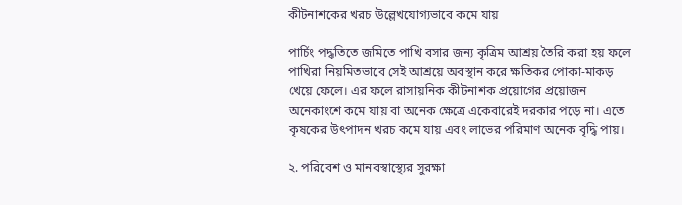কীটনাশকের খরচ উল্লেখযোগ্যভাবে কমে যায়

পার্চিং পদ্ধতিতে জমিতে পাখি বসার জন্য কৃত্রিম আশ্রয় তৈরি করা হয় ফলে পাখিরা নিয়মিতভাবে সেই আশ্রয়ে অবস্থান করে ক্ষতিকর পোকা-মাকড় খেয়ে ফেলে। এর ফলে রাসায়নিক কীটনাশক প্রয়োগের প্রয়োজন অনেকাংশে কমে যায় বা অনেক ক্ষেত্রে একেবারেই দরকার পড়ে না। এতে কৃষকের উৎপাদন খরচ কমে যায় এবং লাভের পরিমাণ অনেক বৃদ্ধি পায়।

২. পরিবেশ ও মানবস্বাস্থ্যের সুরক্ষা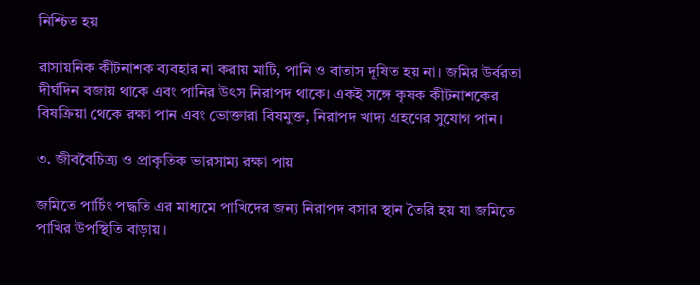নিশ্চিত হয়

রাসায়নিক কীটনাশক ব্যবহার না করায় মাটি, পানি ও বাতাস দূষিত হয় না। জমির উর্বরতা দীর্ঘদিন বজায় থাকে এবং পানির উৎস নিরাপদ থাকে। একই সঙ্গে কৃষক কীটনাশকের বিষক্রিয়া থেকে রক্ষা পান এবং ভোক্তারা বিষমুক্ত, নিরাপদ খাদ্য গ্রহণের সুযোগ পান।

৩. জীববৈচিত্র্য ও প্রাকৃতিক ভারসাম্য রক্ষা পায়

জমিতে পার্চিং পদ্ধতি এর মাধ্যমে পাখিদের জন্য নিরাপদ বসার স্থান তৈরি হয় যা জমিতে পাখির উপস্থিতি বাড়ায়।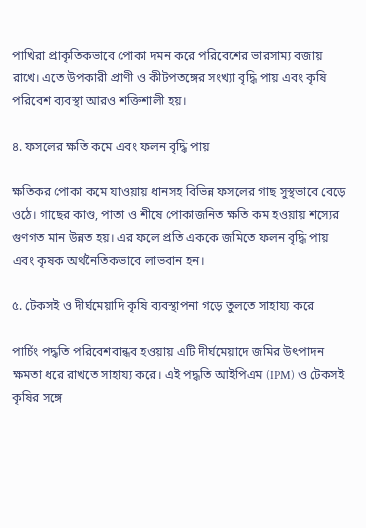পাখিরা প্রাকৃতিকভাবে পোকা দমন করে পরিবেশের ভারসাম্য বজায় রাখে। এতে উপকারী প্রাণী ও কীটপতঙ্গের সংখ্যা বৃদ্ধি পায় এবং কৃষি পরিবেশ ব্যবস্থা আরও শক্তিশালী হয়।

৪. ফসলের ক্ষতি কমে এবং ফলন বৃদ্ধি পায়

ক্ষতিকর পোকা কমে যাওয়ায় ধানসহ বিভিন্ন ফসলের গাছ সুস্থভাবে বেড়ে ওঠে। গাছের কাণ্ড, পাতা ও শীষে পোকাজনিত ক্ষতি কম হওয়ায় শস্যের গুণগত মান উন্নত হয়। এর ফলে প্রতি এককে জমিতে ফলন বৃদ্ধি পায় এবং কৃষক অর্থনৈতিকভাবে লাভবান হন।

৫. টেকসই ও দীর্ঘমেয়াদি কৃষি ব্যবস্থাপনা গড়ে তুলতে সাহায্য করে

পার্চিং পদ্ধতি পরিবেশবান্ধব হওয়ায় এটি দীর্ঘমেয়াদে জমির উৎপাদন ক্ষমতা ধরে রাখতে সাহায্য করে। এই পদ্ধতি আইপিএম (IPM) ও টেকসই কৃষির সঙ্গে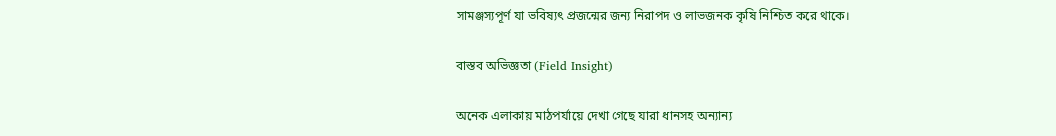সামঞ্জস্যপূর্ণ যা ভবিষ্যৎ প্রজন্মের জন্য নিরাপদ ও লাভজনক কৃষি নিশ্চিত করে থাকে।

বাস্তব অভিজ্ঞতা (Field Insight)

অনেক এলাকায় মাঠপর্যায়ে দেখা গেছে যারা ধানসহ অন্যান্য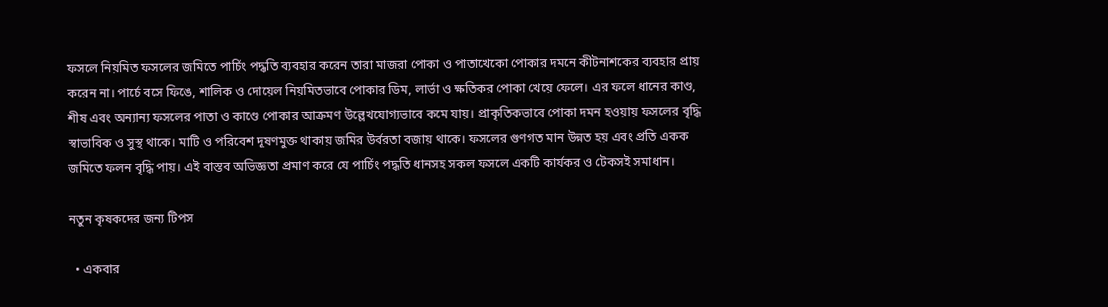ফসলে নিয়মিত ফসলের জমিতে পার্চিং পদ্ধতি ব্যবহার করেন তারা মাজরা পোকা ও পাতাখেকো পোকার দমনে কীটনাশকের ব্যবহার প্রায় করেন না। পার্চে বসে ফিঙে, শালিক ও দোয়েল নিয়মিতভাবে পোকার ডিম, লার্ভা ও ক্ষতিকর পোকা খেয়ে ফেলে। এর ফলে ধানের কাণ্ড, শীষ এবং অন্যান্য ফসলের পাতা ও কাণ্ডে পোকার আক্রমণ উল্লেখযোগ্যভাবে কমে যায়। প্রাকৃতিকভাবে পোকা দমন হওয়ায় ফসলের বৃদ্ধি স্বাভাবিক ও সুস্থ থাকে। মাটি ও পরিবেশ দূষণমুক্ত থাকায় জমির উর্বরতা বজায় থাকে। ফসলের গুণগত মান উন্নত হয় এবং প্রতি একক জমিতে ফলন বৃদ্ধি পায়। এই বাস্তব অভিজ্ঞতা প্রমাণ করে যে পার্চিং পদ্ধতি ধানসহ সকল ফসলে একটি কার্যকর ও টেকসই সমাধান।

নতুন কৃষকদের জন্য টিপস

  • একবার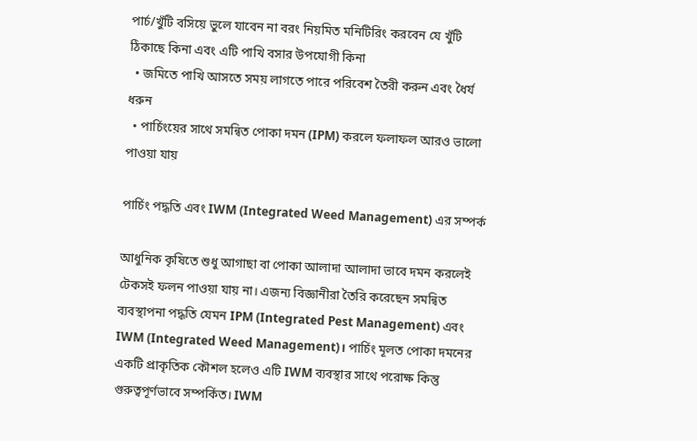পার্চ/খুঁটি বসিয়ে ভুলে যাবেন না বরং নিয়মিত মনিটিরিং করবেন যে খুঁটি ঠিকাছে কিনা এবং এটি পাখি বসার উপযোগী কিনা
  • জমিতে পাখি আসতে সময় লাগতে পারে পরিবেশ তৈরী করুন এবং ধৈর্য ধরুন
  • পার্চিংয়ের সাথে সমন্বিত পোকা দমন (IPM) করলে ফলাফল আরও ভালো পাওয়া যায়

পার্চিং পদ্ধতি এবং IWM (Integrated Weed Management) এর সম্পর্ক

আধুনিক কৃষিতে শুধু আগাছা বা পোকা আলাদা আলাদা ভাবে দমন করলেই টেকসই ফলন পাওয়া যায় না। এজন্য বিজ্ঞানীরা তৈরি করেছেন সমন্বিত ব্যবস্থাপনা পদ্ধতি যেমন IPM (Integrated Pest Management) এবং IWM (Integrated Weed Management)। পার্চিং মূলত পোকা দমনের একটি প্রাকৃতিক কৌশল হলেও এটি IWM ব্যবস্থার সাথে পরোক্ষ কিন্তু গুরুত্বপূর্ণভাবে সম্পর্কিত। IWM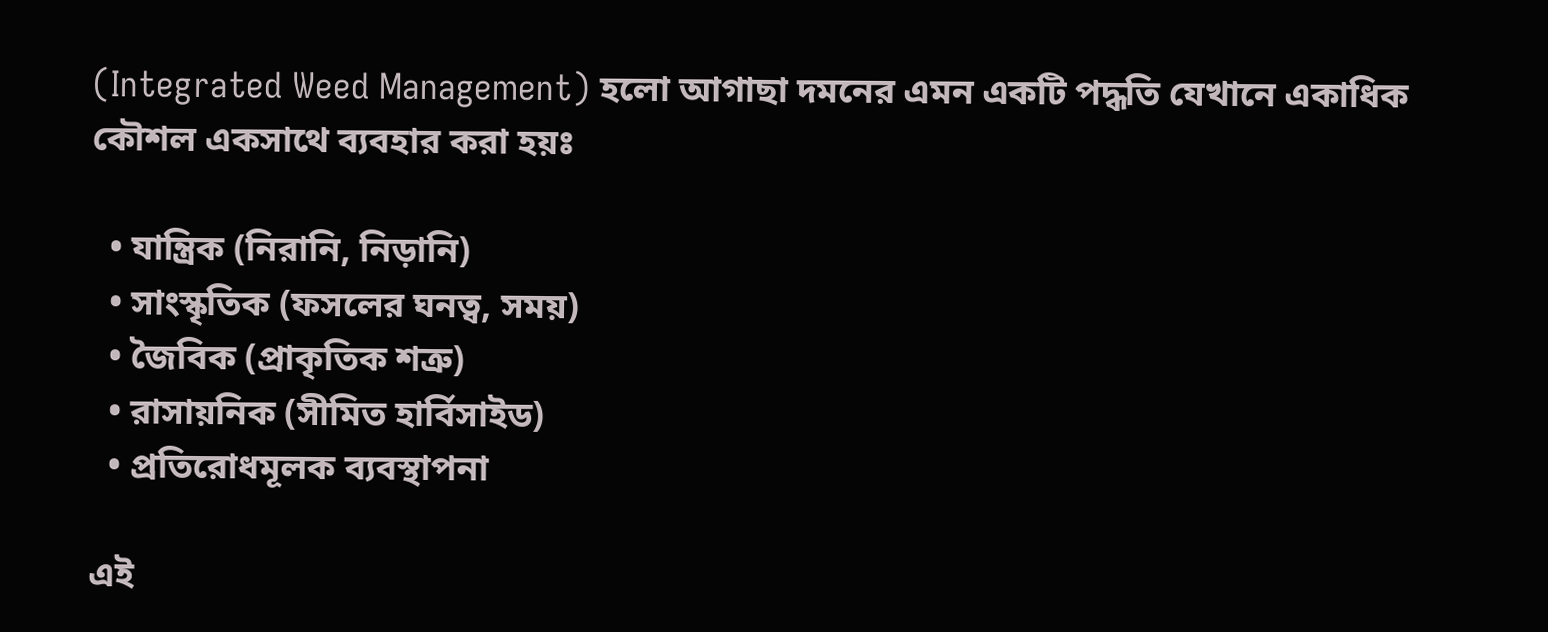(Integrated Weed Management) হলো আগাছা দমনের এমন একটি পদ্ধতি যেখানে একাধিক কৌশল একসাথে ব্যবহার করা হয়ঃ

  • যান্ত্রিক (নিরানি, নিড়ানি)
  • সাংস্কৃতিক (ফসলের ঘনত্ব, সময়)
  • জৈবিক (প্রাকৃতিক শত্রু)
  • রাসায়নিক (সীমিত হার্বিসাইড)
  • প্রতিরোধমূলক ব্যবস্থাপনা

এই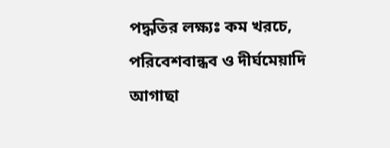পদ্ধতির লক্ষ্যঃ কম খরচে, পরিবেশবান্ধব ও দীর্ঘমেয়াদি আগাছা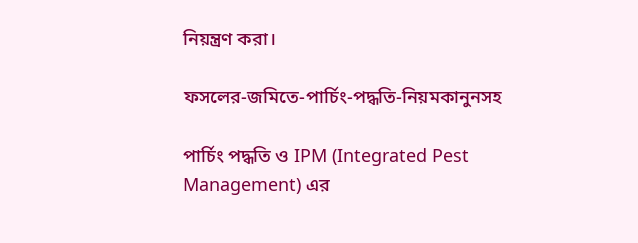নিয়ন্ত্রণ করা।

ফসলের-জমিতে-পার্চিং-পদ্ধতি-নিয়মকানুনসহ

পার্চিং পদ্ধতি ও IPM (Integrated Pest Management) এর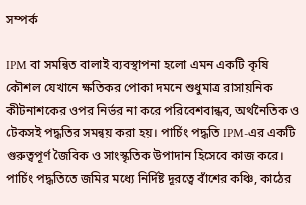সম্পর্ক

IPM বা সমন্বিত বালাই ব্যবস্থাপনা হলো এমন একটি কৃষি কৌশল যেখানে ক্ষতিকর পোকা দমনে শুধুমাত্র রাসায়নিক কীটনাশকের ওপর নির্ভর না করে পরিবেশবান্ধব, অর্থনৈতিক ও টেকসই পদ্ধতির সমন্বয় করা হয়। পার্চিং পদ্ধতি IPM-এর একটি গুরুত্বপূর্ণ জৈবিক ও সাংস্কৃতিক উপাদান হিসেবে কাজ করে। পার্চিং পদ্ধতিতে জমির মধ্যে নির্দিষ্ট দূরত্বে বাঁশের কঞ্চি, কাঠের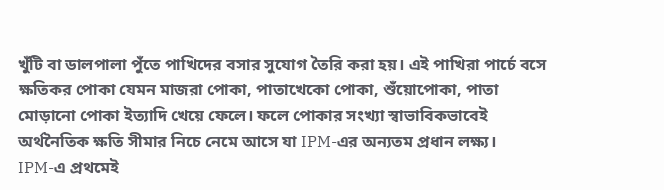খুঁটি বা ডালপালা পুঁতে পাখিদের বসার সুযোগ তৈরি করা হয়। এই পাখিরা পার্চে বসে ক্ষতিকর পোকা যেমন মাজরা পোকা, পাতাখেকো পোকা, শুঁয়োপোকা, পাতা মোড়ানো পোকা ইত্যাদি খেয়ে ফেলে। ফলে পোকার সংখ্যা স্বাভাবিকভাবেই অর্থনৈতিক ক্ষতি সীমার নিচে নেমে আসে যা IPM-এর অন্যতম প্রধান লক্ষ্য।
IPM-এ প্রথমেই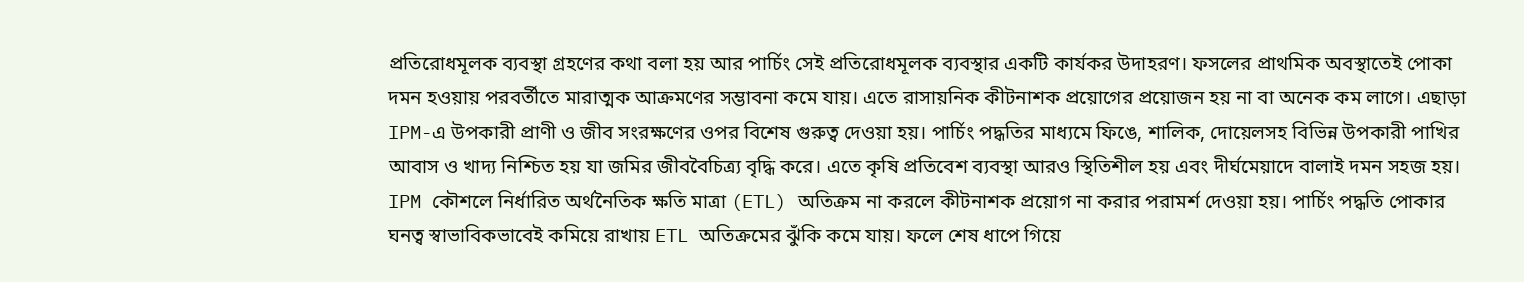প্রতিরোধমূলক ব্যবস্থা গ্রহণের কথা বলা হয় আর পার্চিং সেই প্রতিরোধমূলক ব্যবস্থার একটি কার্যকর উদাহরণ। ফসলের প্রাথমিক অবস্থাতেই পোকা দমন হওয়ায় পরবর্তীতে মারাত্মক আক্রমণের সম্ভাবনা কমে যায়। এতে রাসায়নিক কীটনাশক প্রয়োগের প্রয়োজন হয় না বা অনেক কম লাগে। এছাড়া IPM-এ উপকারী প্রাণী ও জীব সংরক্ষণের ওপর বিশেষ গুরুত্ব দেওয়া হয়। পার্চিং পদ্ধতির মাধ্যমে ফিঙে, শালিক, দোয়েলসহ বিভিন্ন উপকারী পাখির আবাস ও খাদ্য নিশ্চিত হয় যা জমির জীববৈচিত্র্য বৃদ্ধি করে। এতে কৃষি প্রতিবেশ ব্যবস্থা আরও স্থিতিশীল হয় এবং দীর্ঘমেয়াদে বালাই দমন সহজ হয়।
IPM কৌশলে নির্ধারিত অর্থনৈতিক ক্ষতি মাত্রা (ETL) অতিক্রম না করলে কীটনাশক প্রয়োগ না করার পরামর্শ দেওয়া হয়। পার্চিং পদ্ধতি পোকার ঘনত্ব স্বাভাবিকভাবেই কমিয়ে রাখায় ETL অতিক্রমের ঝুঁকি কমে যায়। ফলে শেষ ধাপে গিয়ে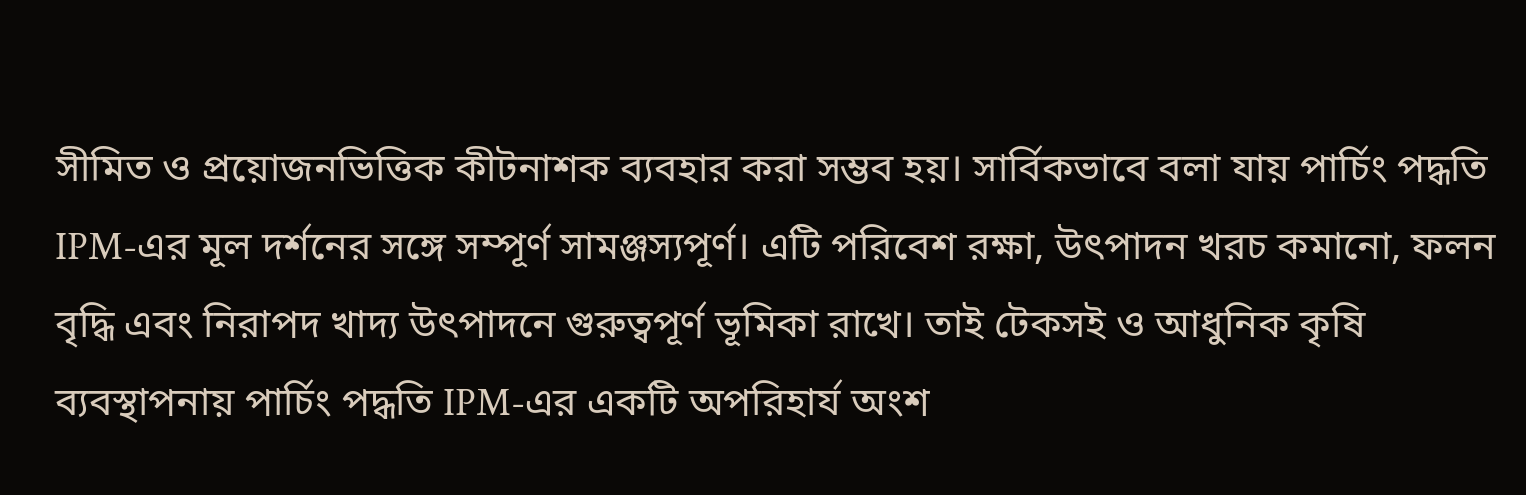সীমিত ও প্রয়োজনভিত্তিক কীটনাশক ব্যবহার করা সম্ভব হয়। সার্বিকভাবে বলা যায় পার্চিং পদ্ধতি IPM-এর মূল দর্শনের সঙ্গে সম্পূর্ণ সামঞ্জস্যপূর্ণ। এটি পরিবেশ রক্ষা, উৎপাদন খরচ কমানো, ফলন বৃদ্ধি এবং নিরাপদ খাদ্য উৎপাদনে গুরুত্বপূর্ণ ভূমিকা রাখে। তাই টেকসই ও আধুনিক কৃষি ব্যবস্থাপনায় পার্চিং পদ্ধতি IPM-এর একটি অপরিহার্য অংশ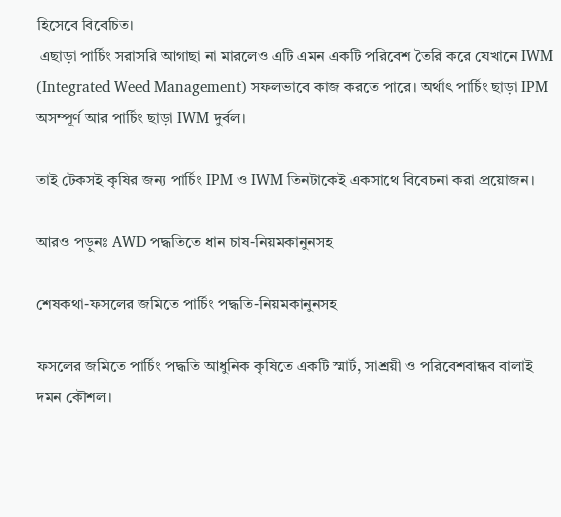হিসেবে বিবেচিত।
 এছাড়া পার্চিং সরাসরি আগাছা না মারলেও এটি এমন একটি পরিবেশ তৈরি করে যেখানে IWM (Integrated Weed Management) সফলভাবে কাজ করতে পারে। অর্থাৎ পার্চিং ছাড়া IPM অসম্পূর্ণ আর পার্চিং ছাড়া IWM দুর্বল।

তাই টেকসই কৃষির জন্য পার্চিং IPM ও IWM তিনটাকেই একসাথে বিবেচনা করা প্রয়োজন।

আরও পড়ুনঃ AWD পদ্ধতিতে ধান চাষ-নিয়মকানুনসহ

শেষকথা-ফসলের জমিতে পার্চিং পদ্ধতি-নিয়মকানুনসহ

ফসলের জমিতে পার্চিং পদ্ধতি আধুনিক কৃষিতে একটি স্মার্ট, সাশ্রয়ী ও পরিবেশবান্ধব বালাই দমন কৌশল।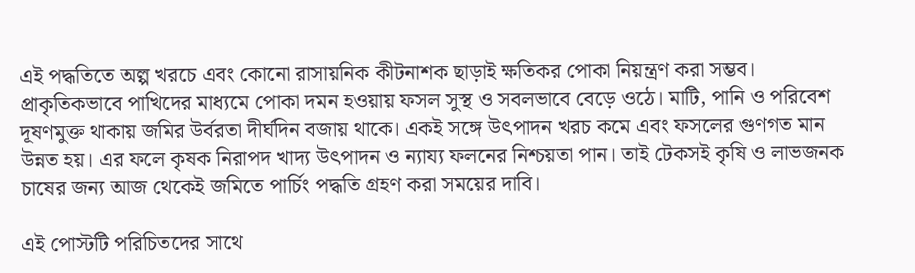এই পদ্ধতিতে অল্প খরচে এবং কোনো রাসায়নিক কীটনাশক ছাড়াই ক্ষতিকর পোকা নিয়ন্ত্রণ করা সম্ভব। প্রাকৃতিকভাবে পাখিদের মাধ্যমে পোকা দমন হওয়ায় ফসল সুস্থ ও সবলভাবে বেড়ে ওঠে। মাটি, পানি ও পরিবেশ দূষণমুক্ত থাকায় জমির উর্বরতা দীর্ঘদিন বজায় থাকে। একই সঙ্গে উৎপাদন খরচ কমে এবং ফসলের গুণগত মান উন্নত হয়। এর ফলে কৃষক নিরাপদ খাদ্য উৎপাদন ও ন্যায্য ফলনের নিশ্চয়তা পান। তাই টেকসই কৃষি ও লাভজনক চাষের জন্য আজ থেকেই জমিতে পার্চিং পদ্ধতি গ্রহণ করা সময়ের দাবি।

এই পোস্টটি পরিচিতদের সাথে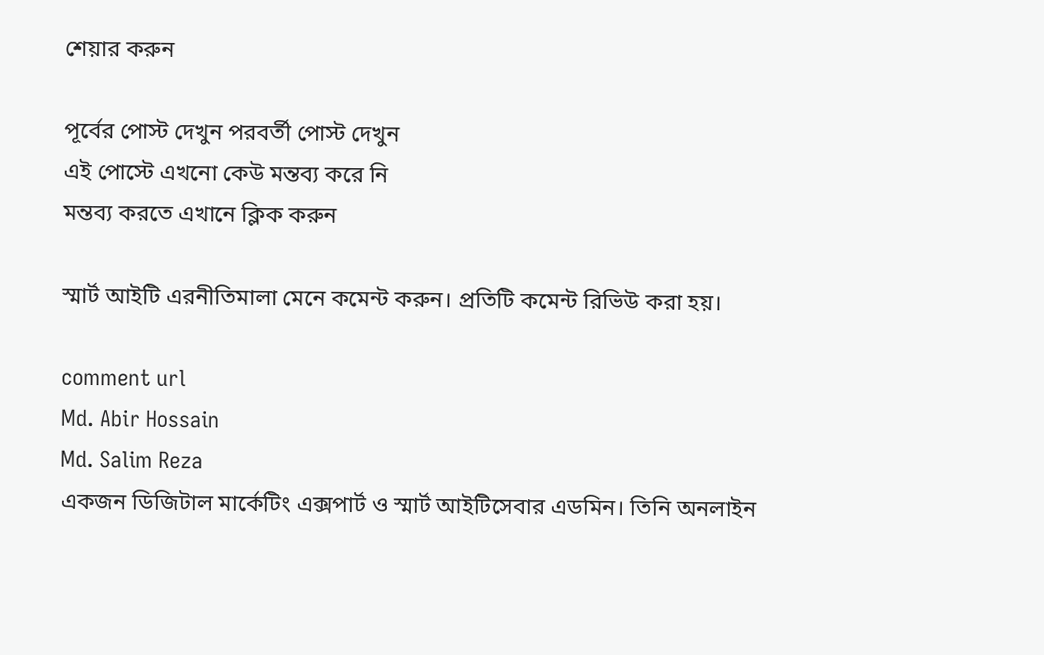শেয়ার করুন

পূর্বের পোস্ট দেখুন পরবর্তী পোস্ট দেখুন
এই পোস্টে এখনো কেউ মন্তব্য করে নি
মন্তব্য করতে এখানে ক্লিক করুন

স্মার্ট আইটি এরনীতিমালা মেনে কমেন্ট করুন। প্রতিটি কমেন্ট রিভিউ করা হয়।

comment url
Md. Abir Hossain
Md. Salim Reza
একজন ডিজিটাল মার্কেটিং এক্সপার্ট ও স্মার্ট আইটিসেবার এডমিন। তিনি অনলাইন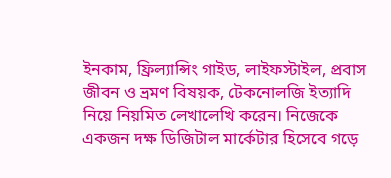ইনকাম, ফ্রিল্যান্সিং গাইড, লাইফস্টাইল, প্রবাস জীবন ও ভ্রমণ বিষয়ক, টেকনোলজি ইত্যাদি নিয়ে নিয়মিত লেখালেখি করেন। নিজেকে একজন দক্ষ ডিজিটাল মার্কেটার হিসেবে গড়ে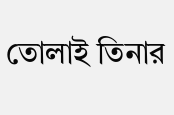তোলাই তিনার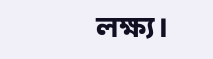লক্ষ্য।